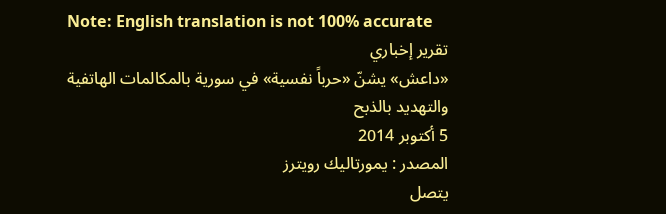Note: English translation is not 100% accurate
تقرير إخباري
«داعش» يشنّ «حرباً نفسية» في سورية بالمكالمات الهاتفية والتهديد بالذبح
5 أكتوبر 2014
المصدر : يمورتاليك رويترز
يتصل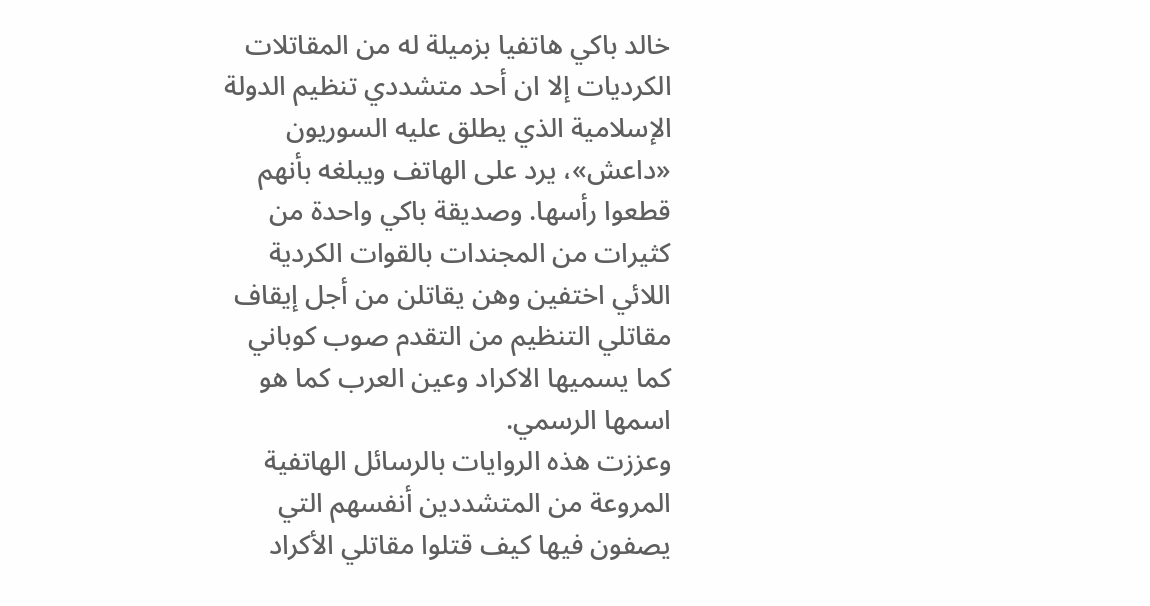خالد باكي هاتفيا بزميلة له من المقاتلات الكرديات إلا ان أحد متشددي تنظيم الدولة الإسلامية الذي يطلق عليه السوريون «داعش»، يرد على الهاتف ويبلغه بأنهم قطعوا رأسها. وصديقة باكي واحدة من كثيرات من المجندات بالقوات الكردية اللائي اختفين وهن يقاتلن من أجل إيقاف مقاتلي التنظيم من التقدم صوب كوباني كما يسميها الاكراد وعين العرب كما هو اسمها الرسمي.
وعززت هذه الروايات بالرسائل الهاتفية المروعة من المتشددين أنفسهم التي يصفون فيها كيف قتلوا مقاتلي الأكراد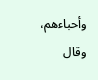وأحباءهم، وقال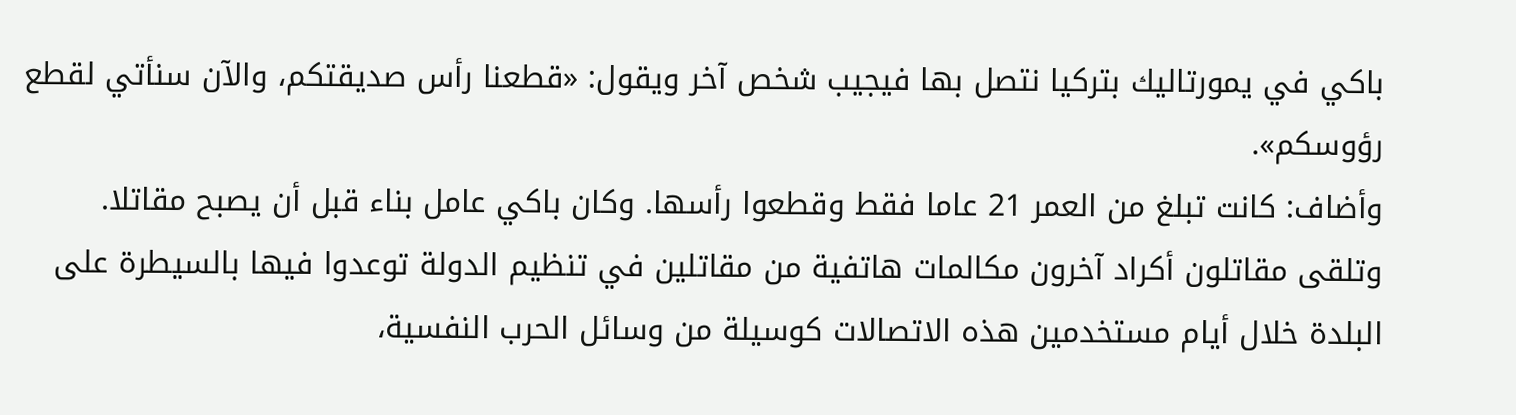باكي في يمورتاليك بتركيا نتصل بها فيجيب شخص آخر ويقول: «قطعنا رأس صديقتكم، والآن سنأتي لقطع رؤوسكم».
وأضاف: كانت تبلغ من العمر 21 عاما فقط وقطعوا رأسها. وكان باكي عامل بناء قبل أن يصبح مقاتلا. وتلقى مقاتلون أكراد آخرون مكالمات هاتفية من مقاتلين في تنظيم الدولة توعدوا فيها بالسيطرة على البلدة خلال أيام مستخدمين هذه الاتصالات كوسيلة من وسائل الحرب النفسية،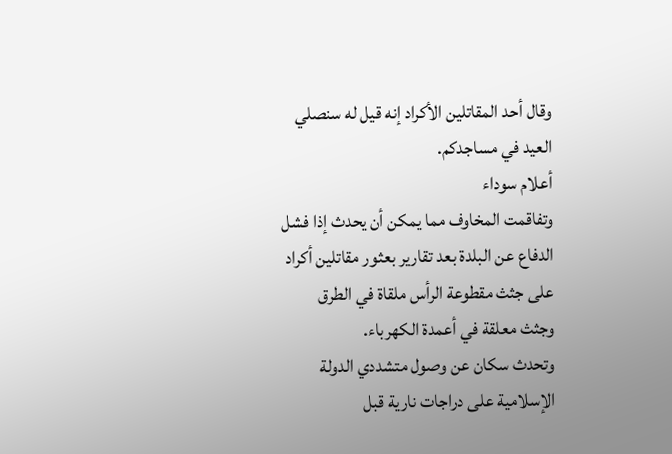وقال أحد المقاتلين الأكراد إنه قيل له سنصلي العيد في مساجدكم.
أعلام سوداء
وتفاقمت المخاوف مما يمكن أن يحدث إذا فشل الدفاع عن البلدة بعد تقارير بعثور مقاتلين أكراد على جثث مقطوعة الرأس ملقاة في الطرق وجثث معلقة في أعمدة الكهرباء.
وتحدث سكان عن وصول متشددي الدولة الإسلامية على دراجات نارية قبل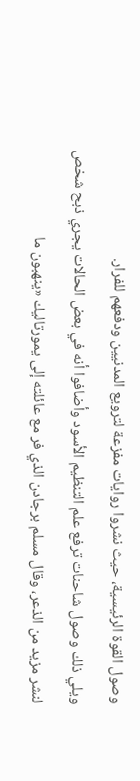وصول القوة الرئيسية، حيث نشروا روايات مفزعة لترويع المدنيين ودفعهم للفرار.
ويلي ذلك وصول شاحنات ترفع علم التنظيم الأسود وأضافوا أنه في بعض الحالات يجري ذبح شخص لنشر مزيد من الذعر، وقال مسلم برجادن الذي فر مع عائلته إلى يمورتاليك «ينهبون ما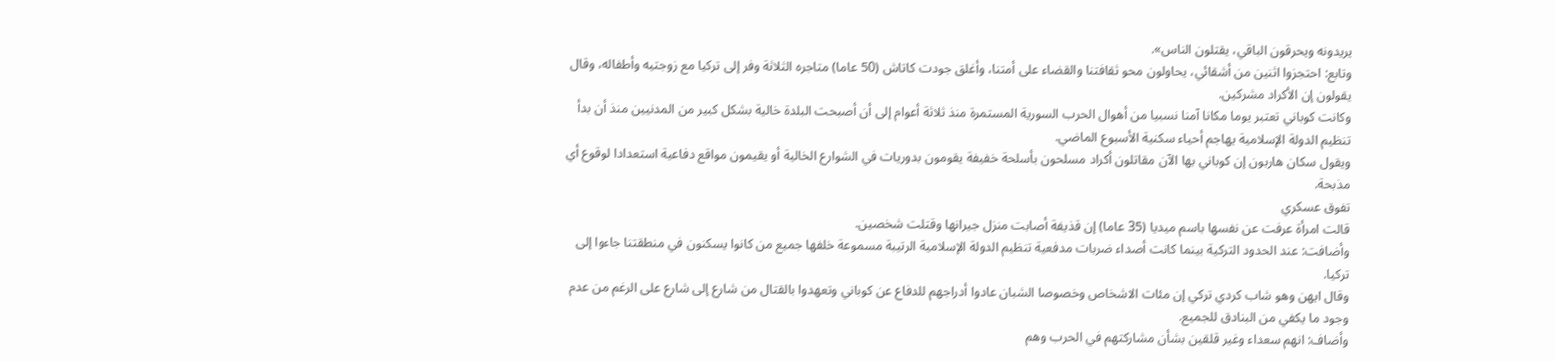يريدونه ويحرقون الباقي، يقتلون الناس».
وتابع: احتجزوا اثنين من أشقائي، يحاولون محو ثقافتنا والقضاء على أمتنا، وأغلق جودت كاتاش (50 عاما) متاجره الثلاثة وفر إلى تركيا مع زوجتيه وأطفاله، وقال يقولون إن الأكراد مشركين.
وكانت كوباني تعتبر يوما مكانا آمنا نسبيا من أهوال الحرب السورية المستمرة منذ ثلاثة أعوام إلى أن أصبحت البلدة خالية بشكل كبير من المدنيين منذ أن بدأ تنظيم الدولة الإسلامية يهاجم أحياء سكنية الأسبوع الماضي.
ويقول سكان هاربون إن كوباني بها الآن مقاتلون أكراد مسلحون بأسلحة خفيفة يقومون بدوريات في الشوارع الخالية أو يقيمون مواقع دفاعية استعدادا لوقوع أي مذبحة.
تفوق عسكري
قالت امرأة عرفت عن نفسها باسم ميديا (35 عاما) إن قذيفة أصابت منزل جيرانها وقتلت شخصين.
وأضافت: عند الحدود التركية بينما كانت أصداء ضربات مدفعية تنظيم الدولة الإسلامية الرتيبة مسموعة خلفها جميع من كانوا يسكنون في منطقتنا جاءوا إلى تركيا.
وقال ايهن وهو شاب كردي تركي إن مئات الاشخاص وخصوصا الشبان عادوا أدراجهم للدفاع عن كوباني وتعهدوا بالقتال من شارع إلى شارع على الرغم من عدم وجود ما يكفي من البنادق للجميع.
وأضاف: انهم سعداء وغير قلقين بشأن مشاركتهم في الحرب وهم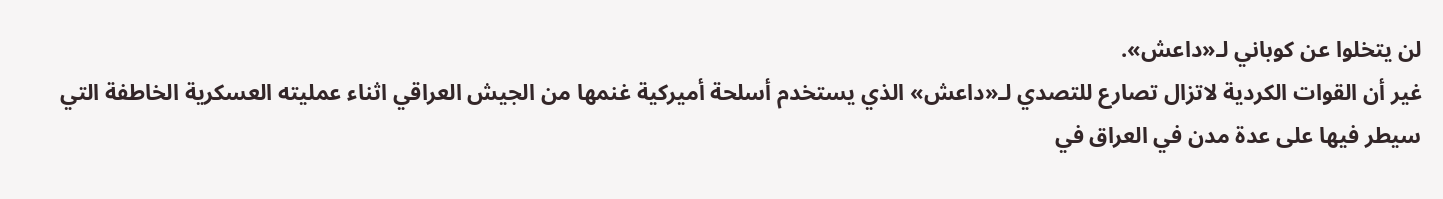لن يتخلوا عن كوباني لـ«داعش».
غير أن القوات الكردية لاتزال تصارع للتصدي لـ«داعش» الذي يستخدم أسلحة أميركية غنمها من الجيش العراقي اثناء عمليته العسكرية الخاطفة التي سيطر فيها على عدة مدن في العراق في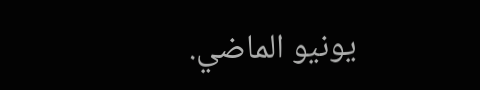يونيو الماضي.